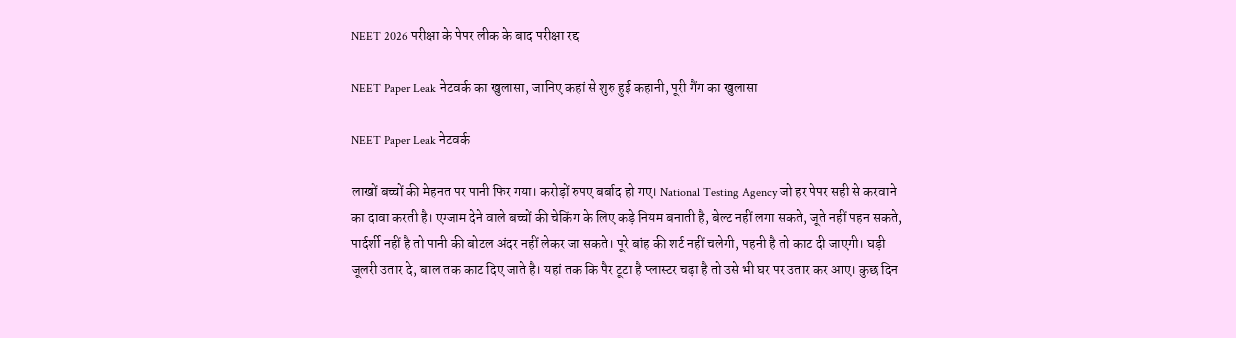NEET 2026 परीक्षा के पेपर लीक के बाद परीक्षा रद्द

NEET Paper Leak नेटवर्क का खुलासा, जानिए कहां से शुरु हुई कहानी, पूरी गैंग का खुलासा

NEET Paper Leak नेटवर्क

लाखों बच्चों की मेहनत पर पानी फिर गया। करोड़ों रुपए बर्बाद हो गए। National Testing Agency जो हर पेपर सही से करवाने का दावा करती है। एग्जाम देने वाले बच्चों की चेकिंग के लिए कड़े नियम बनाती है, बेल्ट नहीं लगा सकते, जूते नहीं पहन सकते, पार्दर्शी नहीं है तो पानी की बोटल अंदर नहीं लेकर जा सकते। पूरे बांह की शर्ट नहीं चलेगी, पहनी है तो काट दी जाएगी। घड़ी जूलरी उतार दे, बाल तक काट दिए जाते है। यहां तक कि पैर टूटा है प्लास्टर चढ़ा है तो उसे भी घर पर उतार कर आए। कुछ दिन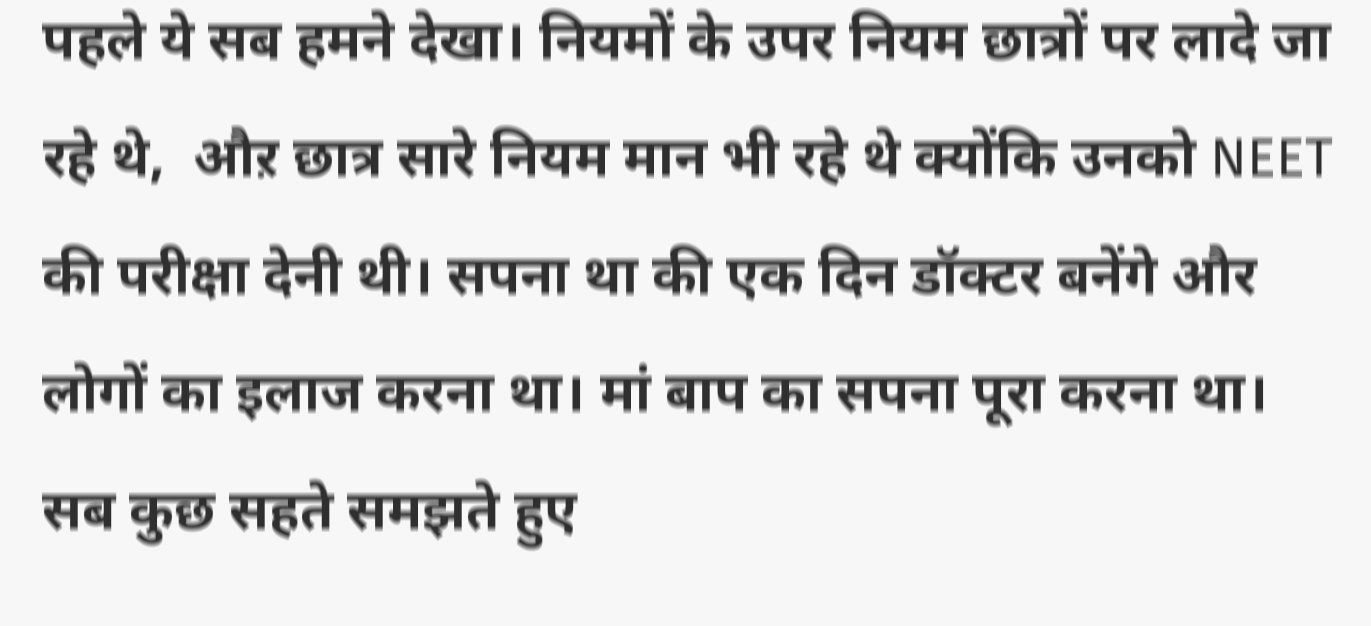पहले ये सब हमने देखा। नियमों के उपर नियम छात्रों पर लादे जा रहे थे,  औऱ छात्र सारे नियम मान भी रहे थे क्योंकि उनको NEET की परीक्षा देनी थी। सपना था की एक दिन डॉक्टर बनेंगे और लोगों का इलाज करना था। मां बाप का सपना पूरा करना था। सब कुछ सहते समझते हुए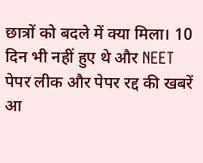छात्रों को बदले में क्या मिला। 10 दिन भी नहीं हुए थे और NEET पेपर लीक और पेपर रद्द की खबरें आ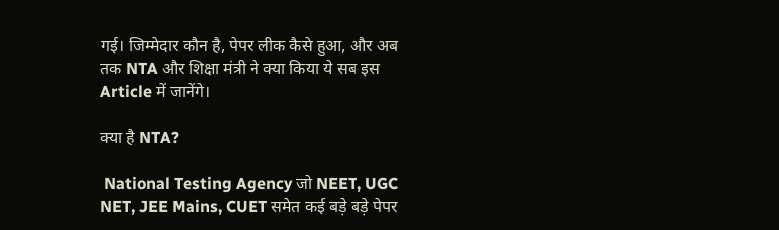गई। जिम्मेदार कौन है, पेपर लीक कैसे हुआ, और अब तक NTA और शिक्षा मंत्री ने क्या किया ये सब इस Article में जानेंगे।

क्या है NTA?

 National Testing Agency जो NEET, UGC NET, JEE Mains, CUET समेत कई बड़े बड़े पेपर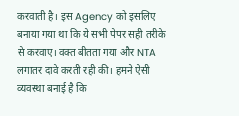करवाती है। इस Agency को इसलिए बनाया गया था कि ये सभी पेपर सही तरीके से करवाए। वक्त बीतता गया और NTA लगातर दावे करती रही की। हमने ऐसी व्यवस्था बनाई है कि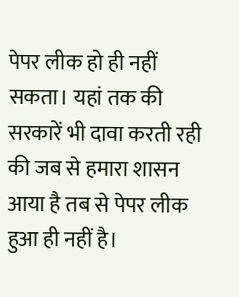पेपर लीक हो ही नहीं सकता। यहां तक की सरकारें भी दावा करती रही की जब से हमारा शासन आया है तब से पेपर लीक हुआ ही नहीं है।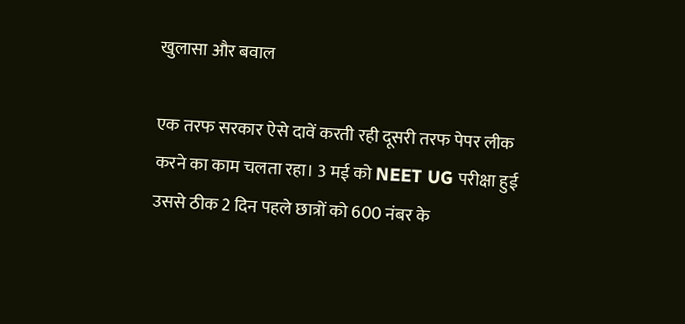खुलासा और बवाल

एक तरफ सरकार ऐसे दावें करती रही दूसरी तरफ पेपर लीक करने का काम चलता रहा। 3 मई को NEET UG परीक्षा हुई उससे ठीक 2 दिन पहले छात्रों को 600 नंबर के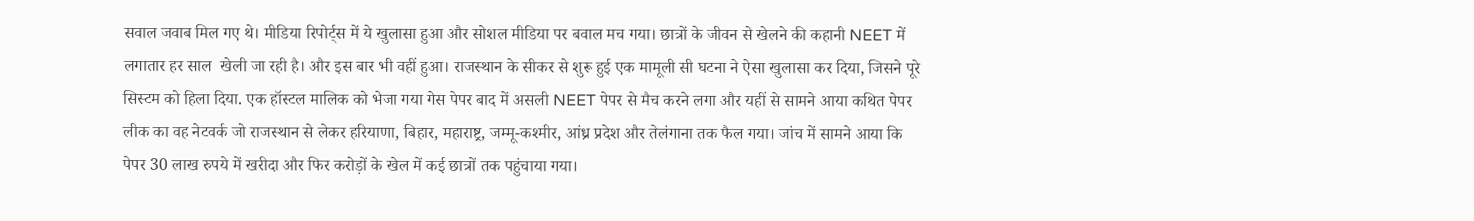सवाल जवाब मिल गए थे। मीडिया रिपोर्ट्स में ये खुलासा हुआ और सोशल मीडिया पर बवाल मच गया। छात्रों के जीवन से खेलने की कहानी NEET में लगातार हर साल  खेली जा रही है। और इस बार भी वहीं हुआ। राजस्थान के सीकर से शुरू हुई एक मामूली सी घटना ने ऐसा खुलासा कर दिया, जिसने पूरे सिस्टम को हिला दिया. एक हॉस्‍टल मालिक को भेजा गया गेस पेपर बाद में असली NEET पेपर से मैच करने लगा और यहीं से सामने आया कथित पेपर लीक का वह नेटवर्क जो राजस्थान से लेकर हरियाणा, बिहार, महाराष्ट्र, जम्मू-कश्मीर, आंध्र प्रदेश और तेलंगाना तक फैल गया। जांच में सामने आया कि पेपर 30 लाख रुपये में खरीदा और फिर करोड़ों के खेल में कई छात्रों तक पहुंचाया गया।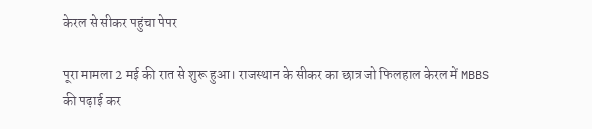केरल से सीकर पहुंचा पेपर

पूरा मामला 2 मई की रात से शुरू हुआ। राजस्थान के सीकर का छात्र जो फिलहाल केरल में MBBS की पढ़ाई कर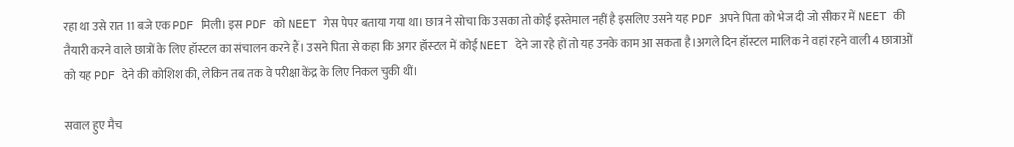रहा था उसे रात 11 बजे एक PDF मिली। इस PDF को NEET गेस पेपर बताया गया था। छात्र ने सोचा कि उसका तो कोई इस्तेमाल नहीं है इसलिए उसने यह PDF अपने पिता को भेज दी जो सीकर में NEET की तैयारी करने वाले छात्रों के लिए हॉस्‍टल का संचालन करने हैं। उसने पिता से कहा कि अगर हॉस्‍टल में कोई NEET देने जा रहे हों तो यह उनके काम आ सकता है।अगले दिन हॉस्‍टल मालिक ने वहां रहने वाली 4 छात्राओं को यह PDF देने की कोशिश की, लेकिन तब तक वे परीक्षा केंद्र के लिए निकल चुकी थीं।

सवाल हुए मैच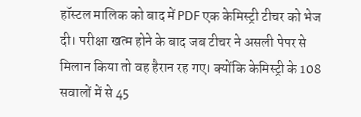हॉस्‍टल मालिक को बाद में PDF एक केमिस्ट्री टीचर को भेज दी। परीक्षा खत्म होने के बाद जब टीचर ने असली पेपर से मिलान किया तो वह हैरान रह गए। क्योंकि केमिस्ट्री के 108 सवालों में से 45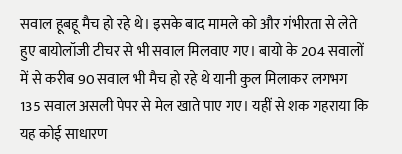सवाल हूबहू मैच हो रहे थे। इसके बाद मामले को और गंभीरता से लेते हुए बायोलॉजी टीचर से भी सवाल मिलवाए गए। बायो के 204 सवालों में से करीब 90 सवाल भी मैच हो रहे थे यानी कुल मिलाकर लगभग 135 सवाल असली पेपर से मेल खाते पाए गए। यहीं से शक गहराया कि यह कोई साधारण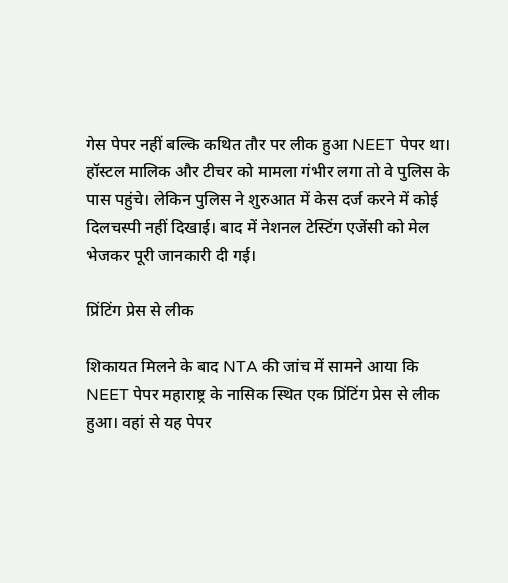गेस पेपर नहीं बल्कि कथित तौर पर लीक हुआ NEET पेपर था। हॉस्‍टल मालिक और टीचर को मामला गंभीर लगा तो वे पुलिस के पास पहुंचे। लेकिन पुलिस ने शुरुआत में केस दर्ज करने में कोई दिलचस्पी नहीं दिखाई। बाद में नेशनल टेस्‍टिंग एजेंसी को मेल भेजकर पूरी जानकारी दी गई।

प्रिंटिंग प्रेस से लीक

शिकायत मिलने के बाद NTA की जांच में सामने आया कि NEET पेपर महाराष्ट्र के नासिक स्थित एक प्रिंटिंग प्रेस से लीक हुआ। वहां से यह पेपर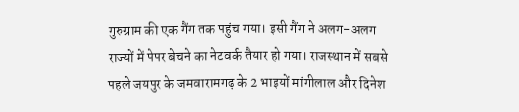गुरुग्राम की एक गैंग तक पहुंच गया। इसी गैंग ने अलग-अलग राज्यों में पेपर बेचने का नेटवर्क तैयार हो गया। राजस्थान में सबसे पहले जयपुर के जमवारामगढ़ के 2 भाइयों मांगीलाल और दिनेश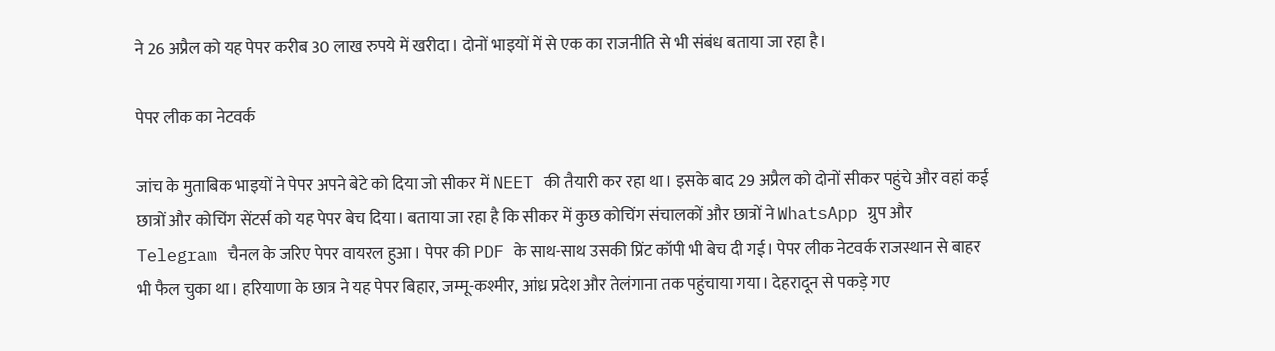ने 26 अप्रैल को यह पेपर करीब 30 लाख रुपये में खरीदा। दोनों भाइयों में से एक का राजनीति से भी संबंध बताया जा रहा है।

पेपर लीक का नेटवर्क

जांच के मुताबिक भाइयों ने पेपर अपने बेटे को दिया जो सीकर में NEET की तैयारी कर रहा था। इसके बाद 29 अप्रैल को दोनों सीकर पहुंचे और वहां कई छात्रों और कोचिंग सेंटर्स को यह पेपर बेच दिया। बताया जा रहा है कि सीकर में कुछ कोचिंग संचालकों और छात्रों ने WhatsApp ग्रुप और Telegram चैनल के जरिए पेपर वायरल हुआ। पेपर की PDF के साथ-साथ उसकी प्रिंट कॉपी भी बेच दी गई। पेपर लीक नेटवर्क राजस्थान से बाहर भी फैल चुका था। हरियाणा के छात्र ने यह पेपर बिहार, जम्मू-कश्मीर, आंध्र प्रदेश और तेलंगाना तक पहुंचाया गया। देहरादून से पकड़े गए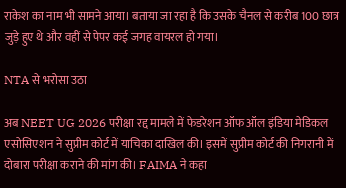राकेश का नाम भी सामने आया। बताया जा रहा है कि उसके चैनल से करीब 100 छात्र जुड़े हुए थे और वहीं से पेपर कई जगह वायरल हो गया।

NTA से भरोसा उठा

अब NEET UG 2026 परीक्षा रद्द मामले में फेडरेशन ऑफ ऑल इंडिया मेडिकल एसोसिएशन ने सुप्रीम कोर्ट में याचिका दाखिल की। इसमें सुप्रीम कोर्ट की निगरानी में दोबारा परीक्षा कराने की मांग की। FAIMA ने कहा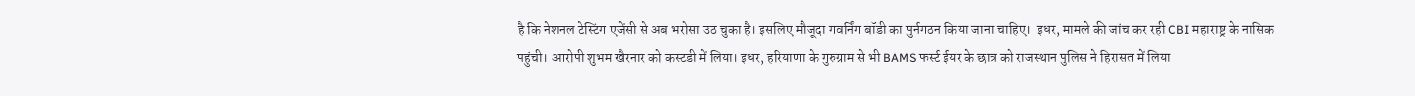है कि नेशनल टेस्टिंग एजेंसी से अब भरोसा उठ चुका है। इसलिए मौजूदा गवर्निंग बॉडी का पुर्नगठन किया जाना चाहिए।  इधर, मामले की जांच कर रही CBI महाराष्ट्र के नासिक पहुंची। आरोपी शुभम खैरनार को कस्टडी में लिया। इधर, हरियाणा के गुरुग्राम से भी BAMS फर्स्ट ईयर के छात्र को राजस्थान पुलिस ने हिरासत में लिया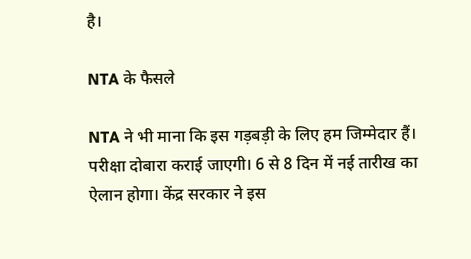है।

NTA के फैसले

NTA ने भी माना कि इस गड़बड़ी के लिए हम जिम्मेदार हैं। परीक्षा दोबारा कराई जाएगी। 6 से 8 दिन में नई तारीख का ऐलान होगा। केंद्र सरकार ने इस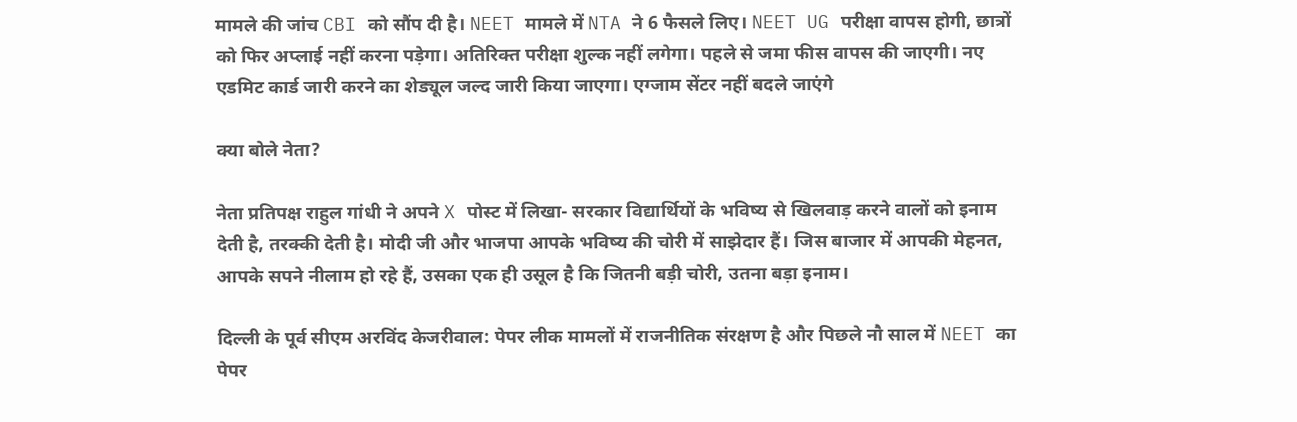मामले की जांच CBI को सौंप दी है। NEET मामले में NTA ने 6 फैसले लिए। NEET UG परीक्षा वापस होगी, छात्रों को फिर अप्लाई नहीं करना पड़ेगा। अतिरिक्त परीक्षा शुल्क नहीं लगेगा। पहले से जमा फीस वापस की जाएगी। नए एडमिट कार्ड जारी करने का शेड्यूल जल्द जारी किया जाएगा। एग्जाम सेंटर नहीं बदले जाएंगे

क्या बोले नेता?

नेता प्रतिपक्ष राहुल गांधी ने अपने X पोस्ट में लिखा- सरकार विद्यार्थियों के भविष्य से खिलवाड़ करने वालों को इनाम देती है, तरक्की देती है। मोदी जी और भाजपा आपके भविष्य की चोरी में साझेदार हैं। जिस बाजार में आपकी मेहनत, आपके सपने नीलाम हो रहे हैं, उसका एक ही उसूल है कि जितनी बड़ी चोरी, उतना बड़ा इनाम।

दिल्ली के पूर्व सीएम अरविंद केजरीवाल: पेपर लीक मामलों में राजनीतिक संरक्षण है और पिछले नौ साल में NEET का पेपर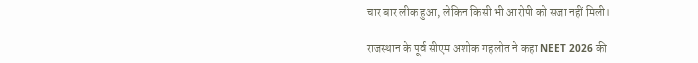चार बार लीक हुआ, लेकिन किसी भी आरोपी को सजा नहीं मिली।

राजस्थान के पूर्व सीएम अशोक गहलोत ने कहा NEET 2026 की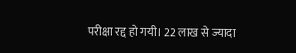परीक्षा रद्द हो गयी। 22 लाख से ज्यादा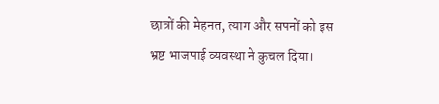छात्रों की मेहनत, त्याग और सपनों को इस भ्रष्ट भाजपाई व्यवस्था ने कुचल दिया।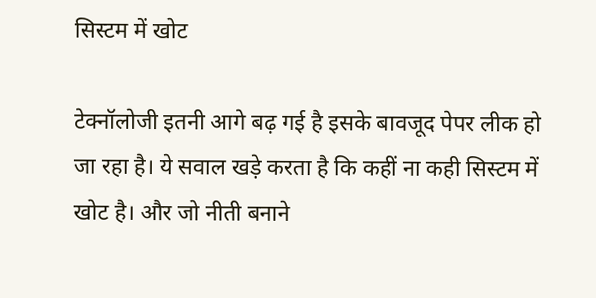सिस्टम में खोट

टेक्नॉलोजी इतनी आगे बढ़ गई है इसके बावजूद पेपर लीक हो जा रहा है। ये सवाल खड़े करता है कि कहीं ना कही सिस्टम में खोट है। और जो नीती बनाने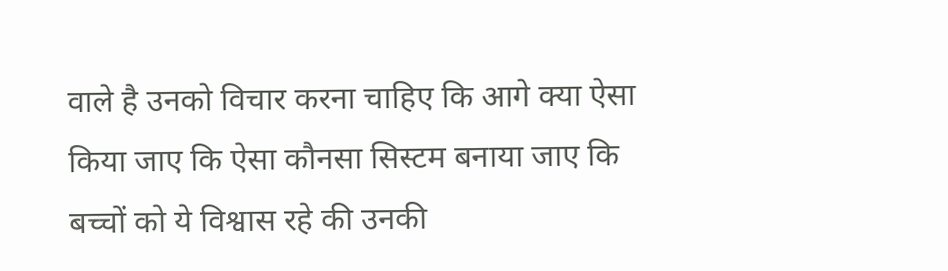वाले है उनको विचार करना चाहिए कि आगे क्या ऐसा किया जाए कि ऐसा कौनसा सिस्टम बनाया जाए कि बच्चों को ये विश्वास रहे की उनकी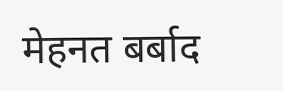मेहनत बर्बाद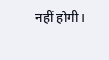नहीं होगी।